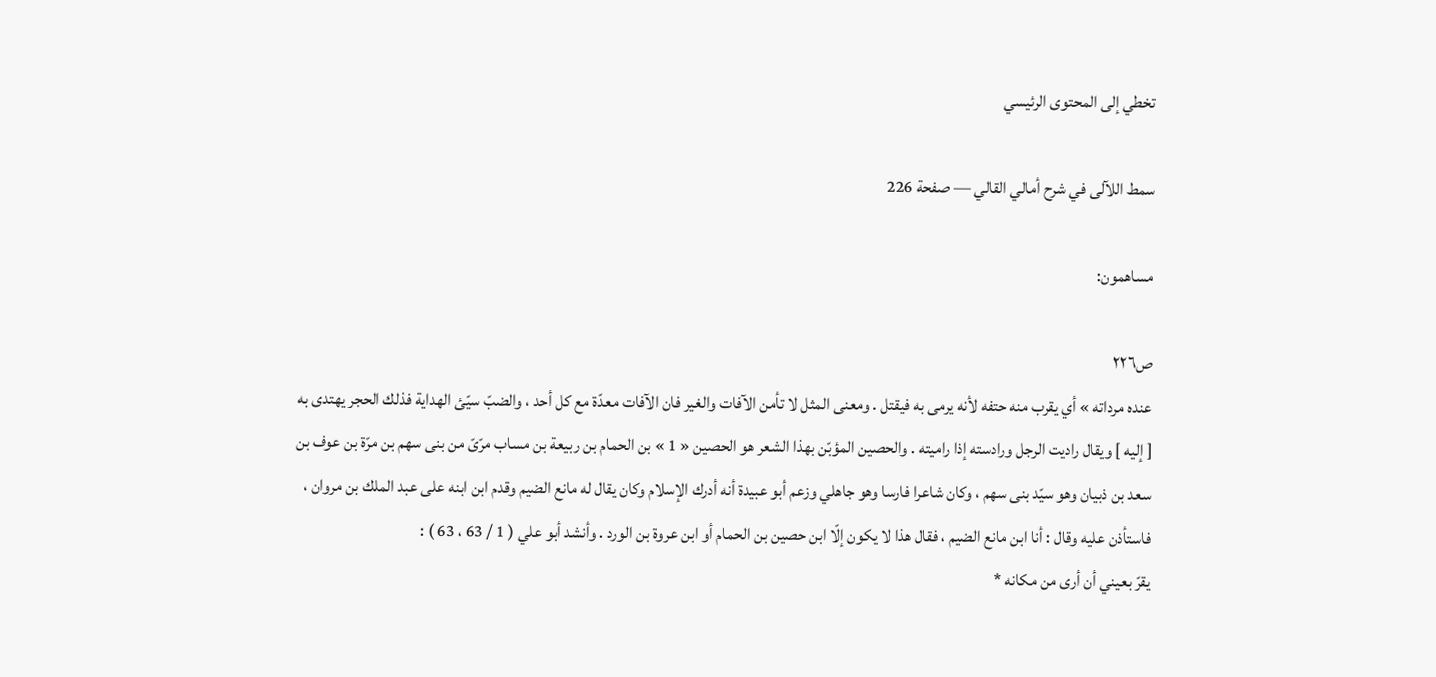تخطي إلى المحتوى الرئيسي

سمط اللآلى في شرح أمالي القالي — صفحة 226

مساهمون:

ص٢٢٦
عنده مرداته » أي يقرب منه حتفه لأنه يرمى به فيقتل . ومعنى المثل لا تأمن الآفات والغير فان الآفات معدّة مع كل أحد ، والضبّ سيّئ الهداية فذلك الحجر يهتدى به [ إليه ] ويقال راديت الرجل ورادسته إذا راميته . والحصين المؤبّن بهذا الشعر هو الحصين « 1 » بن الحمام بن ربيعة بن مساب مرّىّ من بنى سهم بن مرّة بن عوف بن سعد بن ذبيان وهو سيّد بنى سهم ، وكان شاعرا فارسا وهو جاهلي وزعم أبو عبيدة أنه أدرك الإسلام وكان يقال له مانع الضيم وقدم ابن ابنه على عبد الملك بن مروان ، فاستأذن عليه وقال : أنا ابن مانع الضيم ، فقال هذا لا يكون إلّا ابن حصين بن الحمام أو ابن عروة بن الورد . وأنشد أبو علي ( 1 / 63 ، 63 ) :
يقرّ بعيني أن أرى من مكانه *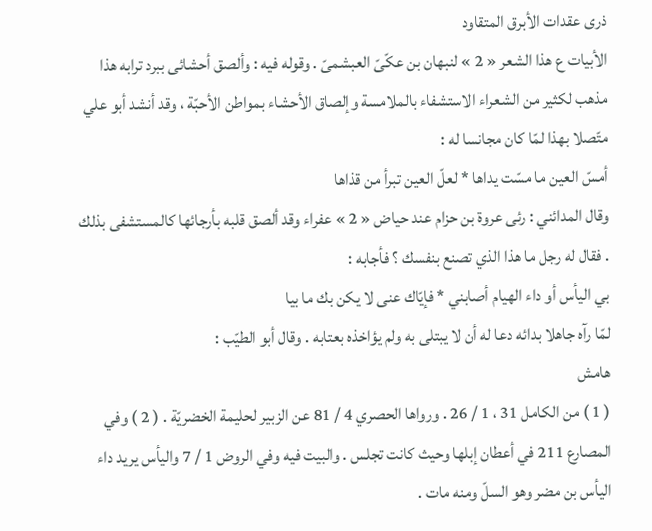ذرى عقدات الأبرق المتقاود
الأبيات ع هذا الشعر « 2 » لنبهان بن عكّىّ العبشمىّ . وقوله فيه : وألصق أحشائى ببرد ترابه هذا مذهب لكثير من الشعراء الاستشفاء بالملامسة وإلصاق الأحشاء بمواطن الأحبّة ، وقد أنشد أبو علي متّصلا بهذا لمّا كان مجانسا له :
أمسّ العين ما مسّت يداها * لعلّ العين تبرأ من قذاها
وقال المدائني : رئى عروة بن حزام عند حياض « 2 » عفراء وقد ألصق قلبه بأرجائها كالمستشفى بذلك . فقال له رجل ما هذا الذي تصنع بنفسك ؟ فأجابه :
بي اليأس أو داء الهيام أصابني * فإيّاك عنى لا يكن بك ما بيا
لمّا رآه جاهلا بدائه دعا له أن لا يبتلى به ولم يؤاخذه بعتابه . وقال أبو الطيّب :
هامش
( 1 ) من الكامل 31 ، 1 / 26 . ورواها الحصري 4 / 81 عن الزبير لحليمة الخضريّة . ( 2 ) وفي المصارع 211 في أعطان إبلها وحيث كانت تجلس . والبيت فيه وفي الروض 1 / 7 واليأس يريد داء اليأس بن مضر وهو السلّ ومنه مات .